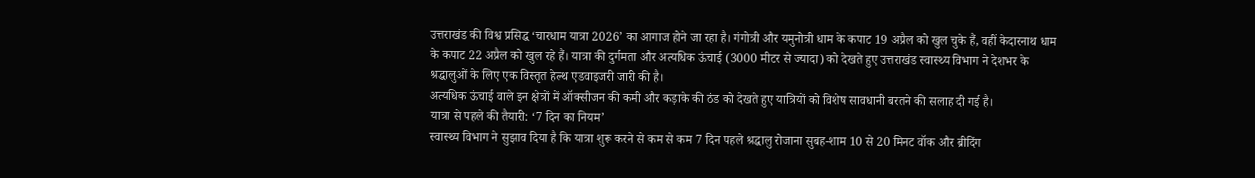उत्तराखंड की विश्व प्रसिद्ध ‘चारधाम यात्रा 2026’ का आगाज होने जा रहा है। गंगोत्री और यमुनोत्री धाम के कपाट 19 अप्रैल को खुल चुके हैं, वहीं केदारनाथ धाम के कपाट 22 अप्रैल को खुल रहे हैं। यात्रा की दुर्गमता और अत्यधिक ऊंचाई (3000 मीटर से ज्यादा) को देखते हुए उत्तराखंड स्वास्थ्य विभाग ने देशभर के श्रद्धालुओं के लिए एक विस्तृत हेल्थ एडवाइजरी जारी की है।
अत्यधिक ऊंचाई वाले इन क्षेत्रों में ऑक्सीजन की कमी और कड़ाके की ठंड को देखते हुए यात्रियों को विशेष सावधानी बरतने की सलाह दी गई है।
यात्रा से पहले की तैयारी: ‘7 दिन का नियम’
स्वास्थ्य विभाग ने सुझाव दिया है कि यात्रा शुरू करने से कम से कम 7 दिन पहले श्रद्धालु रोजाना सुबह-शाम 10 से 20 मिनट वॉक और ब्रीदिंग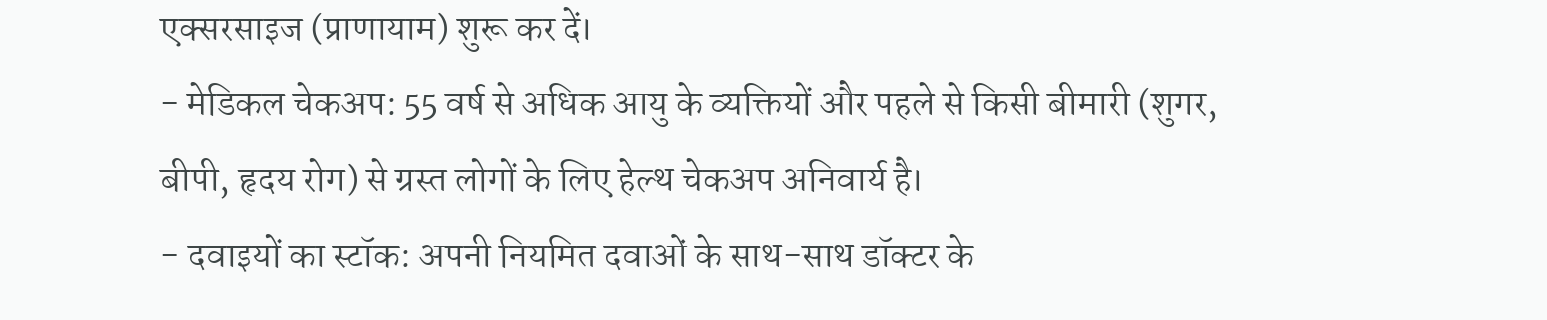एक्सरसाइज (प्राणायाम) शुरू कर दें।
- मेडिकल चेकअप: 55 वर्ष से अधिक आयु के व्यक्तियों और पहले से किसी बीमारी (शुगर, बीपी, हृदय रोग) से ग्रस्त लोगों के लिए हेल्थ चेकअप अनिवार्य है।
- दवाइयों का स्टॉक: अपनी नियमित दवाओं के साथ-साथ डॉक्टर के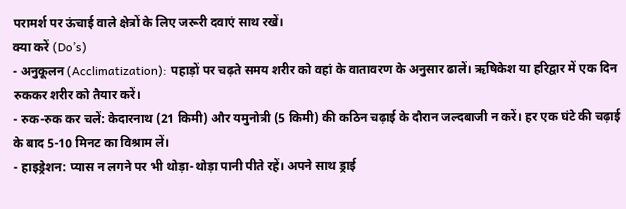परामर्श पर ऊंचाई वाले क्षेत्रों के लिए जरूरी दवाएं साथ रखें।
क्या करें (Do’s)
- अनुकूलन (Acclimatization): पहाड़ों पर चढ़ते समय शरीर को वहां के वातावरण के अनुसार ढालें। ऋषिकेश या हरिद्वार में एक दिन रुककर शरीर को तैयार करें।
- रुक-रुक कर चलें: केदारनाथ (21 किमी) और यमुनोत्री (5 किमी) की कठिन चढ़ाई के दौरान जल्दबाजी न करें। हर एक घंटे की चढ़ाई के बाद 5-10 मिनट का विश्राम लें।
- हाइड्रेशन: प्यास न लगने पर भी थोड़ा-थोड़ा पानी पीते रहें। अपने साथ ड्राई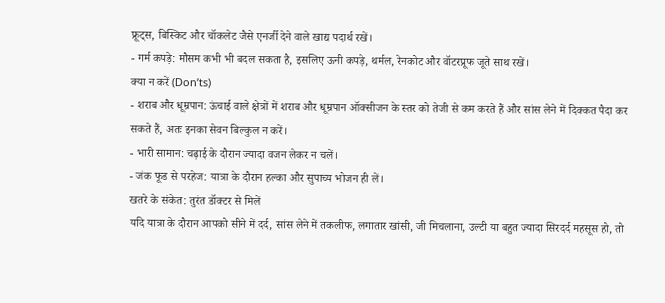फ्रूट्स, बिस्किट और चॉकलेट जैसे एनर्जी देने वाले खाद्य पदार्थ रखें।
- गर्म कपड़े: मौसम कभी भी बदल सकता है, इसलिए ऊनी कपड़े, थर्मल, रेनकोट और वॉटरप्रूफ जूते साथ रखें।
क्या न करें (Don’ts)
- शराब और धूम्रपान: ऊंचाई वाले क्षेत्रों में शराब और धूम्रपान ऑक्सीजन के स्तर को तेजी से कम करते हैं और सांस लेने में दिक्कत पैदा कर सकते हैं, अतः इनका सेवन बिल्कुल न करें।
- भारी सामान: चढ़ाई के दौरान ज्यादा वजन लेकर न चलें।
- जंक फूड से परहेज: यात्रा के दौरान हल्का और सुपाच्य भोजन ही लें।
खतरे के संकेत: तुरंत डॉक्टर से मिलें
यदि यात्रा के दौरान आपको सीने में दर्द, सांस लेने में तकलीफ, लगातार खांसी, जी मिचलाना, उल्टी या बहुत ज्यादा सिरदर्द महसूस हो, तो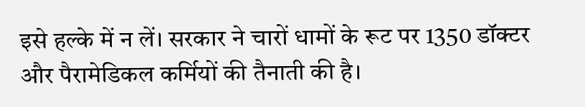इसे हल्के में न लें। सरकार ने चारों धामों के रूट पर 1350 डॉक्टर और पैरामेडिकल कर्मियों की तैनाती की है।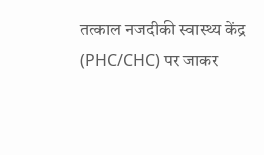तत्काल नजदीकी स्वास्थ्य केंद्र (PHC/CHC) पर जाकर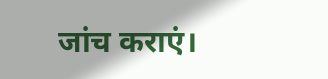जांच कराएं।